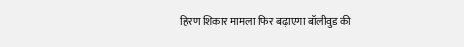हिरण शिकार मामला फिर बढ़ाएगा बॉलीवुड की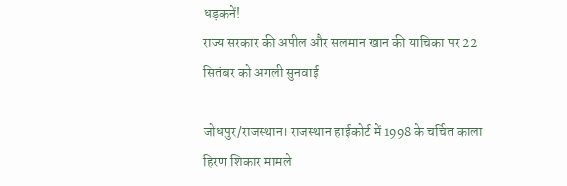धड़कनें!
राज्य सरकार की अपील और सलमान खान की याचिका पर 22 सितंबर को अगली सुनवाई

जोधपुर/राजस्थान। राजस्थान हाईकोर्ट में 1998 के चर्चित काला हिरण शिकार मामले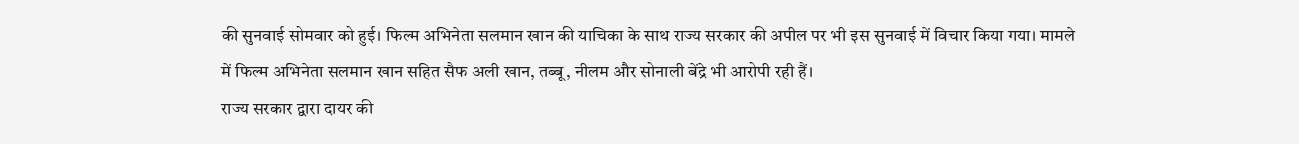की सुनवाई सोमवार को हुई। फिल्म अभिनेता सलमान खान की याचिका के साथ राज्य सरकार की अपील पर भी इस सुनवाई में विचार किया गया। मामले में फिल्म अभिनेता सलमान खान सहित सैफ अली खान, तब्बू, नीलम और सोनाली बेंद्रे भी आरोपी रही हैं।
राज्य सरकार द्वारा दायर की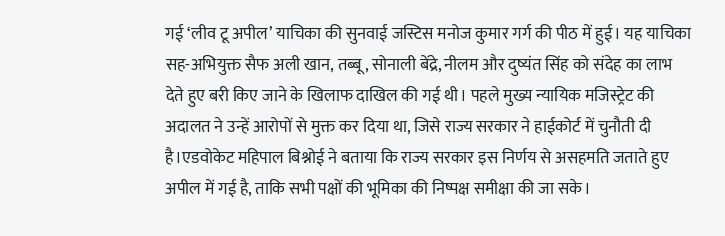गई ‘लीव टू अपील’ याचिका की सुनवाई जस्टिस मनोज कुमार गर्ग की पीठ में हुई। यह याचिका सह-अभियुक्त सैफ अली खान, तब्बू, सोनाली बेंद्रे, नीलम और दुष्यंत सिंह को संदेह का लाभ देते हुए बरी किए जाने के खिलाफ दाखिल की गई थी। पहले मुख्य न्यायिक मजिस्ट्रेट की अदालत ने उन्हें आरोपों से मुक्त कर दिया था, जिसे राज्य सरकार ने हाईकोर्ट में चुनौती दी है।एडवोकेट महिपाल बिश्नोई ने बताया कि राज्य सरकार इस निर्णय से असहमति जताते हुए अपील में गई है, ताकि सभी पक्षों की भूमिका की निष्पक्ष समीक्षा की जा सके।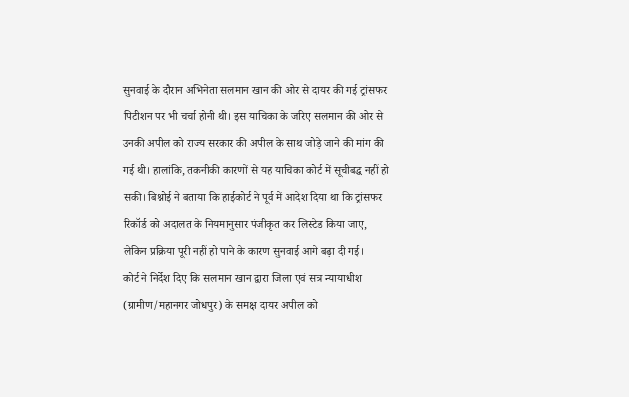सुनवाई के दौरान अभिनेता सलमान खान की ओर से दायर की गई ट्रांसफर पिटीशन पर भी चर्चा होनी थी। इस याचिका के जरिए सलमान की ओर से उनकी अपील को राज्य सरकार की अपील के साथ जोड़े जाने की मांग की गई थी। हालांकि, तकनीकी कारणों से यह याचिका कोर्ट में सूचीबद्ध नहीं हो सकी। बिश्नोई ने बताया कि हाईकोर्ट ने पूर्व में आदेश दिया था कि ट्रांसफर रिकॉर्ड को अदालत के नियमानुसार पंजीकृत कर लिस्टेड किया जाए, लेकिन प्रक्रिया पूरी नहीं हो पाने के कारण सुनवाई आगे बढ़ा दी गई।
कोर्ट ने निर्देश दिए कि सलमान खान द्वारा जिला एवं सत्र न्यायाधीश (ग्रामीण/महानगर जोधपुर) के समक्ष दायर अपील को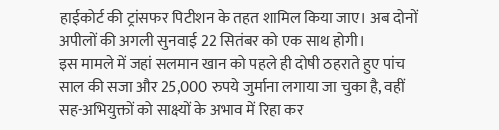हाईकोर्ट की ट्रांसफर पिटीशन के तहत शामिल किया जाए। अब दोनों अपीलों की अगली सुनवाई 22 सितंबर को एक साथ होगी।
इस मामले में जहां सलमान खान को पहले ही दोषी ठहराते हुए पांच साल की सजा और 25,000 रुपये जुर्माना लगाया जा चुका है, वहीं सह-अभियुक्तों को साक्ष्यों के अभाव में रिहा कर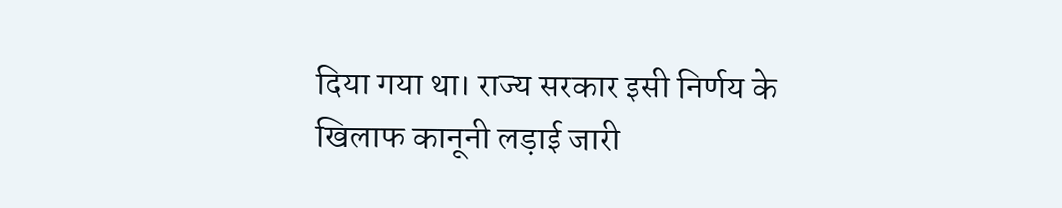दिया गया था। राज्य सरकार इसी निर्णय के खिलाफ कानूनी लड़ाई जारी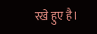रखे हुए है।